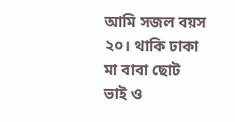আমি সজল বয়স ২০। থাকি ঢাকা মা বাবা ছোট ভাই ও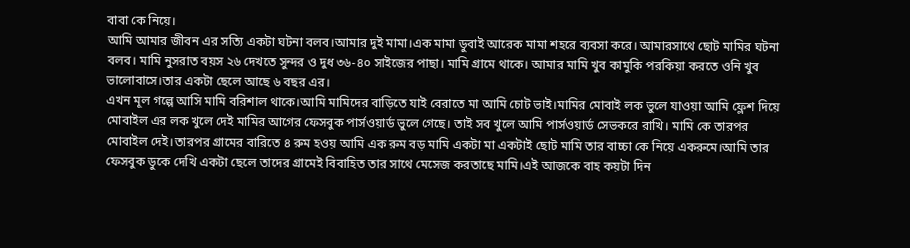বাবা কে নিয়ে।
আমি আমার জীবন এর সত্যি একটা ঘটনা বলব।আমার দুই মামা।এক মামা ডুবাই আরেক মামা শহরে ব্যবসা করে। আমারসাথে ছোট মামির ঘটনা বলব। মামি নুসরাত বয়স ২৬ দেখতে সুন্দর ও দুধ ৩৬-৪০ সাইজের পাছা। মামি গ্রামে থাকে। আমার মামি খুব কামুকি পরকিয়া করতে ওনি খুব ভালোবাসে।তার একটা ছেলে আছে ৬ বছর এর।
এখন মূল গল্পে আসি মামি বরিশাল থাকে।আমি মামিদের বাড়িতে যাই বেরাতে মা আমি চোট ভাই।মামির মোবাই লক ভুলে যাওয়া আমি ফ্লেশ দিয়ে মোবাইল এর লক খুলে দেই মামির আগের ফেসবুক পার্সওয়ার্ড ভুলে গেছে। তাই সব খুলে আমি পার্সওয়ার্ড সেভকরে রাখি। মামি কে তারপর মোবাইল দেই।তারপর গ্রামের বারিতে ৪ রুম হওয় আমি এক রুম বড় মামি একটা মা একটাই ছোট মামি তার বাচ্চা কে নিয়ে একরুমে।আমি তার ফেসবুক ডুকে দেখি একটা ছেলে তাদের গ্রামেই বিবাহিত তার সাথে মেসেজ করতাছে মামি।এই আজকে বাহ কয়টা দিন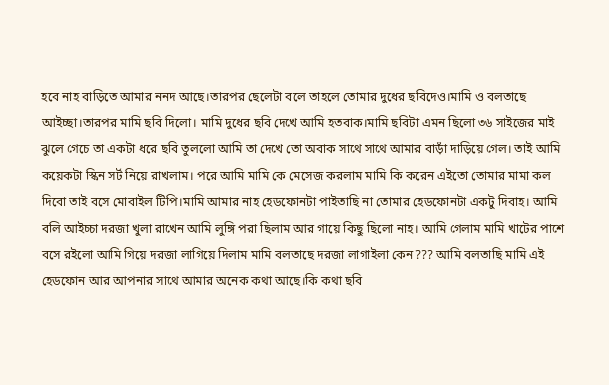হবে নাহ বাড়িতে আমার ননদ আছে।তারপর ছেলেটা বলে তাহলে তোমার দুধের ছবিদেও।মামি ও বলতাছে আইচ্ছা।তারপর মামি ছবি দিলো। মামি দুধের ছবি দেখে আমি হতবাক।মামি ছবিটা এমন ছিলো ৩৬ সাইজের মাই ঝুলে গেচে তা একটা ধরে ছবি তুললো আমি তা দেখে তো অবাক সাথে সাথে আমার বাড়াঁ দাড়িয়ে গেল। তাই আমি কয়েকটা স্কিন সর্ট নিয়ে রাখলাম। পরে আমি মামি কে মেসেজ করলাম মামি কি করেন এইতো তোমার মামা কল দিবো তাই বসে মোবাইল টিপি।মামি আমার নাহ হেডফোনটা পাইতাছি না তোমার হেডফোনটা একটু দিবাহ। আমি বলি আইচ্চা দরজা খুলা রাখেন আমি লুঙ্গি পরা ছিলাম আর গায়ে কিছু ছিলো নাহ। আমি গেলাম মামি খাটের পাশে বসে রইলো আমি গিয়ে দরজা লাগিয়ে দিলাম মামি বলতাছে দরজা লাগাইলা কেন??? আমি বলতাছি মামি এই হেডফোন আর আপনার সাথে আমার অনেক কথা আছে।কি কথা ছবি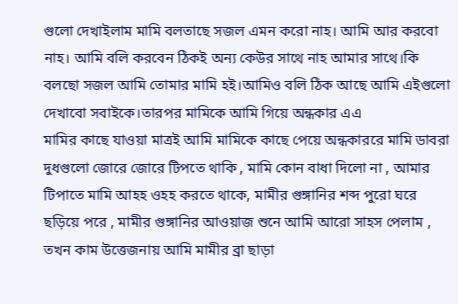গুলো দেখাইলাম মামি বলতাছে সজল এমন করো নাহ। আমি আর করবো নাহ। আমি বলি করবেন ঠিকই অন্য কেউর সাথে নাহ আমার সাথে।কি বলছো সজল আমি তোমার মামি হই।আমিও বলি ঠিক আছে আমি এইগুলো দেখাবো সবাইকে।তারপর মামিকে আমি গিয়ে অন্ধকার এএ
মামির কাছে যাওয়া মাত্রই আমি মামিকে কাছে পেয়ে অন্ধকাররে মামি ডাবরা দুধগুলো জোরে জোরে টিপতে থাকি , মামি কোন বাধা দিলো না , আমার টিপাতে মামি আহহ ওহহ করতে থাকে, মামীর গুঙ্গানির শব্দ পুরো ঘরে ছড়িয়ে পরে , মামীর গুঙ্গানির আওয়াজ শুনে আমি আরো সাহস পেলাম , তখন কাম উত্তেজনায় আমি মামীর ব্রা ছাড়া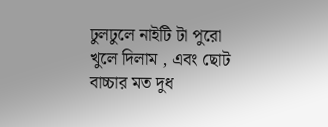ঢুলঢুলে নাইটি টা পুরো খুলে দিলাম , এবং ছোট বাচ্চার মত দুধ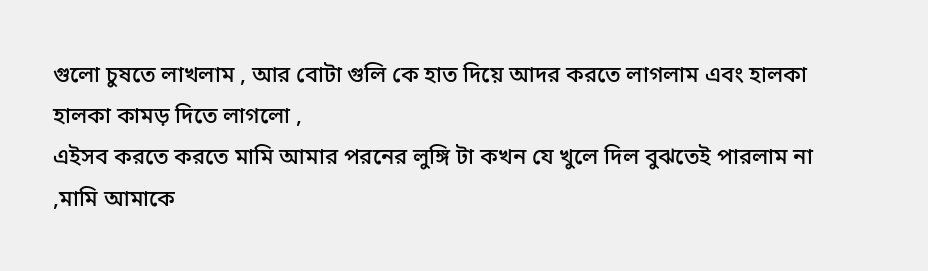গুলো চুষতে লাখলাম , আর বোটা গুলি কে হাত দিয়ে আদর করতে লাগলাম এবং হালকা হালকা কামড় দিতে লাগলো ,
এইসব করতে করতে মামি আমার পরনের লুঙ্গি টা কখন যে খুলে দিল বুঝতেই পারলাম না ,মামি আমাকে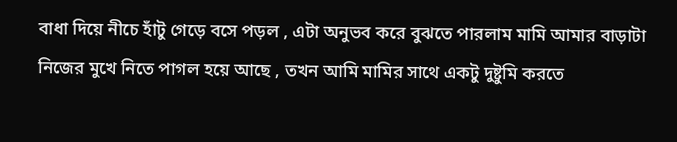বাধা দিয়ে নীচে হাঁটু গেড়ে বসে পড়ল , এটা অনুভব করে বুঝতে পারলাম মামি আমার বাড়াটা নিজের মুখে নিতে পাগল হয়ে আছে , তখন আমি মামির সাথে একটু দুষ্টুমি করতে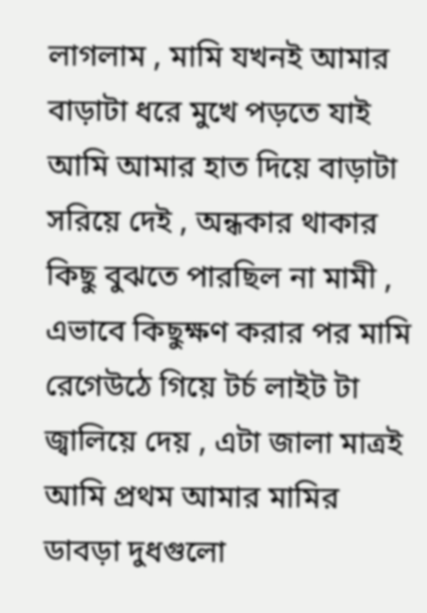লাগলাম , মামি যখনই আমার বাড়াটা ধরে মুখে পড়তে যাই আমি আমার হাত দিয়ে বাড়াটা সরিয়ে দেই , অন্ধকার থাকার কিছু বুঝতে পারছিল না মামী ,
এভাবে কিছুক্ষণ করার পর মামি রেগেউঠে গিয়ে টর্চ লাইট টা জ্বালিয়ে দেয় , এটা জালা মাত্রই আমি প্রথম আমার মামির ডাবড়া দুধগুলো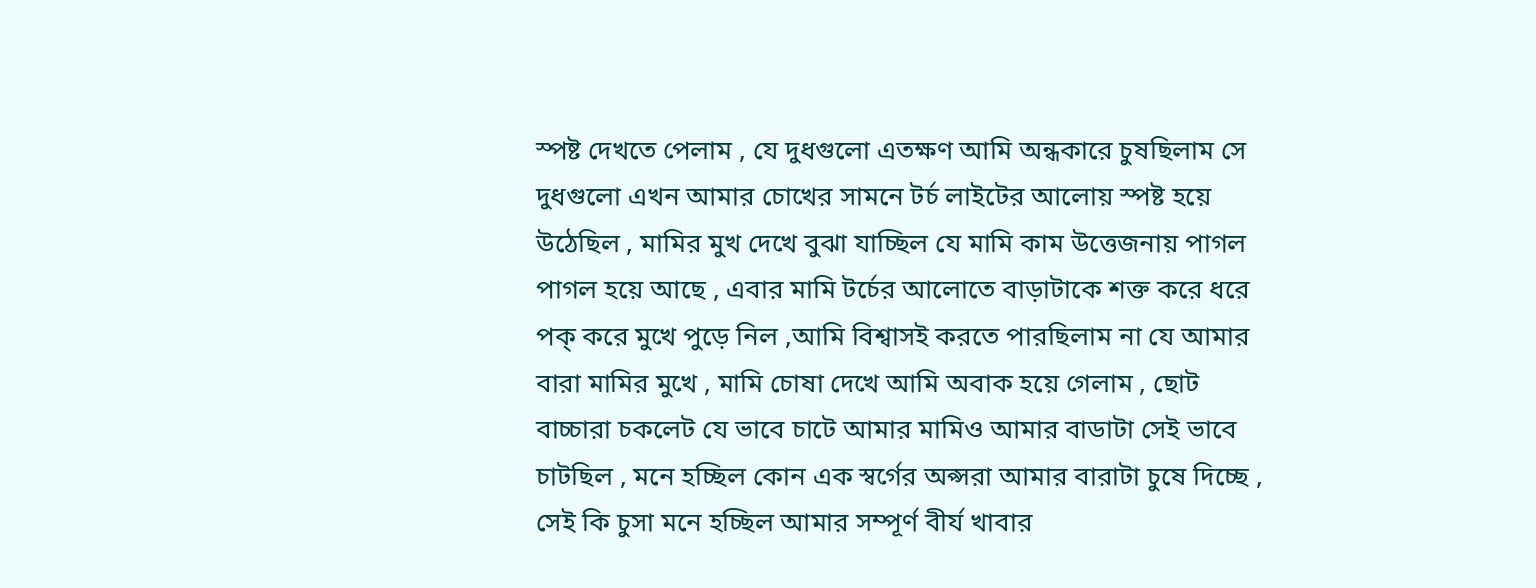স্পষ্ট দেখতে পেলাম , যে দুধগুলো এতক্ষণ আমি অন্ধকারে চুষছিলাম সে দুধগুলো এখন আমার চোখের সামনে টর্চ লাইটের আলোয় স্পষ্ট হয়ে উঠেছিল , মামির মুখ দেখে বুঝা যাচ্ছিল যে মামি কাম উত্তেজনায় পাগল পাগল হয়ে আছে , এবার মামি টর্চের আলোতে বাড়াটাকে শক্ত করে ধরে পক্ করে মুখে পুড়ে নিল ,আমি বিশ্বাসই করতে পারছিলাম না যে আমার বারা মামির মুখে , মামি চোষা দেখে আমি অবাক হয়ে গেলাম , ছোট বাচ্চারা চকলেট যে ভাবে চাটে আমার মামিও আমার বাডাটা সেই ভাবে চাটছিল , মনে হচ্ছিল কোন এক স্বর্গের অপ্সরা আমার বারাটা চুষে দিচ্ছে ,
সেই কি চুসা মনে হচ্ছিল আমার সম্পূর্ণ বীর্য খাবার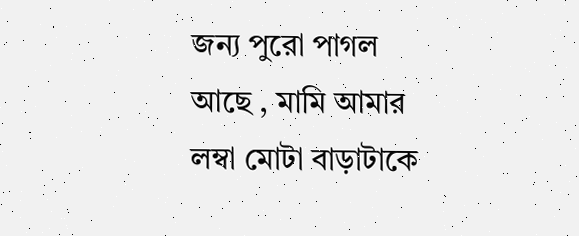জন্য পুরো পাগল আছে , মামি আমার লম্বা মোটা বাড়াটাকে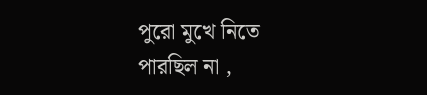পুরো মুখে নিতে পারছিল না ,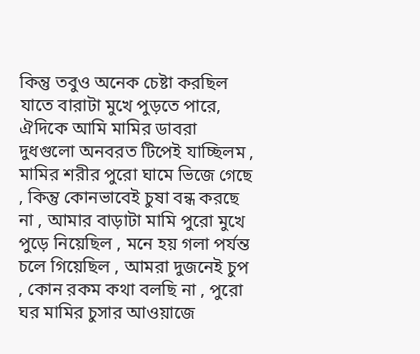কিন্তু তবুও অনেক চেষ্টা করছিল যাতে বারাটা মুখে পুড়তে পারে, ঐদিকে আমি মামির ডাবরা দুধগুলো অনবরত টিপেই যাচ্ছিলম , মামির শরীর পুরো ঘামে ভিজে গেছে , কিন্তু কোনভাবেই চুষা বন্ধ করছে না , আমার বাড়াটা মামি পুরো মুখে পুড়ে নিয়েছিল , মনে হয় গলা পর্যন্ত চলে গিয়েছিল , আমরা দুজনেই চুপ , কোন রকম কথা বলছি না , পুরো ঘর মামির চুসার আওয়াজে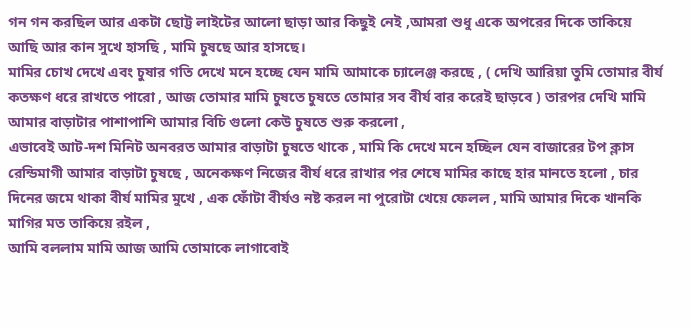গন গন করছিল আর একটা ছোট্ট লাইটের আলো ছাড়া আর কিছুই নেই ,আমরা শুধু একে অপরের দিকে তাকিয়ে আছি আর কান সুখে হাসছি , মামি চুষছে আর হাসছে।
মামির চোখ দেখে এবং চুষার গতি দেখে মনে হচ্ছে যেন মামি আমাকে চ্যালেঞ্জ করছে , ( দেখি আরিয়া তুমি তোমার বীর্য কতক্ষণ ধরে রাখতে পারো , আজ তোমার মামি চুষতে চুষতে তোমার সব বীর্য বার করেই ছাড়বে ) তারপর দেখি মামি আমার বাড়াটার পাশাপাশি আমার বিচি গুলো কেউ চুষতে শুরু করলো ,
এভাবেই আট-দশ মিনিট অনবরত আমার বাড়াটা চুষতে থাকে , মামি কি দেখে মনে হচ্ছিল যেন বাজারের টপ ক্লাস রেন্ডিমাগী আমার বাড়াটা চুষছে , অনেকক্ষণ নিজের বীর্য ধরে রাখার পর শেষে মামির কাছে হার মানতে হলো , চার দিনের জমে থাকা বীর্য মামির মুখে , এক ফোঁটা বীর্যও নষ্ট করল না পুরোটা খেয়ে ফেলল , মামি আমার দিকে খানকি মাগির মত তাকিয়ে রইল ,
আমি বললাম মামি আজ আমি তোমাকে লাগাবোই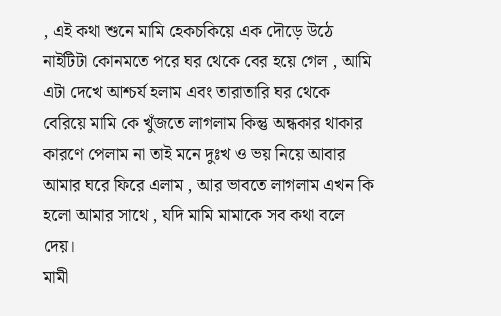, এই কথা শুনে মামি হেকচকিয়ে এক দৌড়ে উঠে নাইটিটা কোনমতে পরে ঘর থেকে বের হয়ে গেল , আমি এটা দেখে আশ্চর্য হলাম এবং তারাতারি ঘর থেকে বেরিয়ে মামি কে খুঁজতে লাগলাম কিন্তু অন্ধকার থাকার কারণে পেলাম না তাই মনে দুঃখ ও ভয় নিয়ে আবার আমার ঘরে ফিরে এলাম , আর ভাবতে লাগলাম এখন কি হলো আমার সাথে , যদি মামি মামাকে সব কথা বলে দেয়।
মামী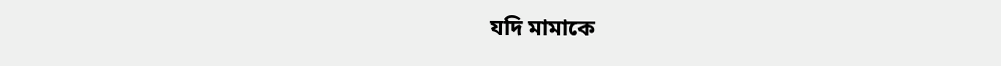যদি মামাকে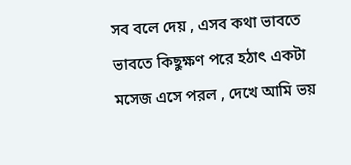সব বলে দেয় , এসব কথা ভাবতে ভাবতে কিছুক্ষণ পরে হঠাৎ একটা মসেজ এসে পরল , দেখে আমি ভয়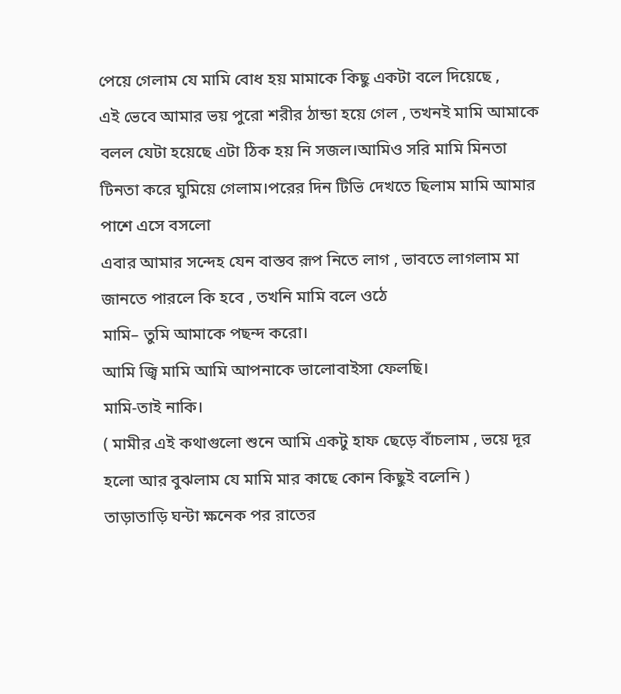পেয়ে গেলাম যে মামি বোধ হয় মামাকে কিছু একটা বলে দিয়েছে ,
এই ভেবে আমার ভয় পুরো শরীর ঠান্ডা হয়ে গেল , তখনই মামি আমাকে বলল যেটা হয়েছে এটা ঠিক হয় নি সজল।আমিও সরি মামি মিনতা টিনতা করে ঘুমিয়ে গেলাম।পরের দিন টিভি দেখতে ছিলাম মামি আমার পাশে এসে বসলো
এবার আমার সন্দেহ যেন বাস্তব রূপ নিতে লাগ , ভাবতে লাগলাম মা জানতে পারলে কি হবে , তখনি মামি বলে ওঠে
মামি– তুমি আমাকে পছন্দ করো।
আমি জ্বি মামি আমি আপনাকে ভালোবাইসা ফেলছি।
মামি-তাই নাকি।
( মামীর এই কথাগুলো শুনে আমি একটু হাফ ছেড়ে বাঁচলাম , ভয়ে দূর হলো আর বুঝলাম যে মামি মার কাছে কোন কিছুই বলেনি )
তাড়াতাড়ি ঘন্টা ক্ষনেক পর রাতের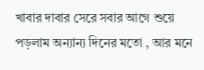খাবার দাবার সেরে সবার আগে শুয়ে পড়লাম অন্যান্য দিনের মতো , আর মনে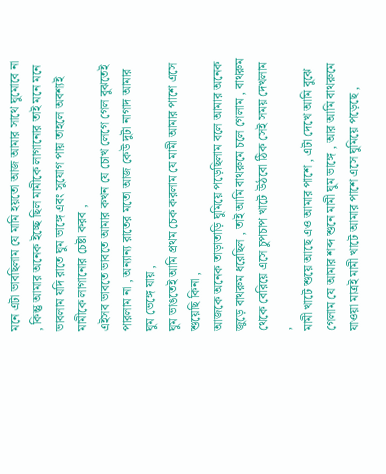মনে এটা ভাবছিলাম যে মামি হয়তো আজ আমার সাথে ঘুমোবে না , কিন্তু আমার অনেক ইচ্ছে ছিল মামীকে লাগানোর তাই মনে মনে ভাবলাম যদি রাতে ঘুম ভাঙ্গে এবং সুযোগ পায় তাহলে অবশ্যই মামীকে লাগানোর চেষ্টা করব ,
এইসব ভাবতে ভাবতে আমার কখন যে চোখ লেগে গেল বুঝতেই পারলাম না , অন্যান্য রাতের মতো আজ কেউ দুটা নাগাদ আমার ঘুম ভেঙ্গে যায় ,
ঘুম ভাঙতেই আমি প্রথম চেক করলাম যে মামী আমার পাশে এসে শুয়েছি কিনা ,
আজকে অনেক তাড়াতাড়ি ঘুমিয়ে পড়েছিলাম বলে আমার অনেক জুড়ে বাথরুম ধরেছিল , তাই আমি বাথরুমে চলে গেলাম , বাথরুম থেকে বেরিয়ে এসে চুপচাপ খাটে উঠবো ঠিক সেই সময় দেখলাম ,
মামী খাটে শুয়ে আছে এও আমার পাশে , এটা দেখে আমি বুঝে গেলাম যে আমার শব্দ শুনে মামী ঘুম ভাঙ্গে , আর আমি বাথরুমে যাওয়া মাত্রই মামী খাটে আমার পাশে এসে ঘুমিয়ে পড়েছে ,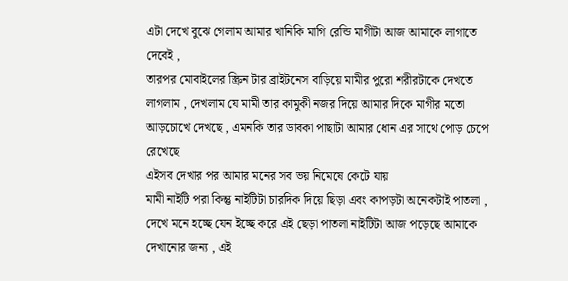এটা দেখে বুঝে গেলাম আমার খানিকি মাগি রেন্ডি মাগীটা আজ আমাকে লাগাতে দেবেই ,
তারপর মোবাইলের স্ক্রিন টার ব্রাইটনেস বাড়িয়ে মামীর পুরো শরীরটাকে দেখতে লাগলাম , দেখলাম যে মামী তার কামুকী নজর দিয়ে আমার দিকে মাগীর মতো আড়চোখে দেখছে , এমনকি তার ডাবকা পাছাটা আমার ধোন এর সাথে পোড় চেপে রেখেছে
এইসব দেখার পর আমার মনের সব ভয় নিমেষে কেটে যায়
মামী নাইটি পরা কিন্তু নাইটিটা চারদিক দিয়ে ছিড়া এবং কাপড়টা অনেকটাই পাতলা ,
দেখে মনে হচ্ছে যেন ইচ্ছে করে এই ছেড়া পাতলা নাইটিটা আজ পড়েছে আমাকে দেখানোর জন্য , এই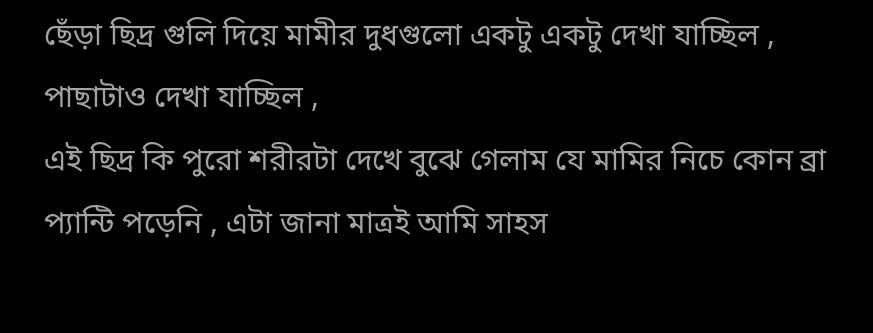ছেঁড়া ছিদ্র গুলি দিয়ে মামীর দুধগুলো একটু একটু দেখা যাচ্ছিল , পাছাটাও দেখা যাচ্ছিল ,
এই ছিদ্র কি পুরো শরীরটা দেখে বুঝে গেলাম যে মামির নিচে কোন ব্রা প্যান্টি পড়েনি , এটা জানা মাত্রই আমি সাহস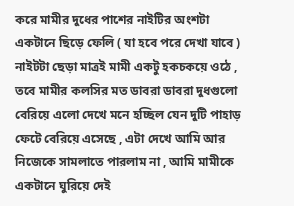করে মামীর দুধের পাশের নাইটির অংশটা একটানে ছিড়ে ফেলি ( যা হবে পরে দেখা যাবে )
নাইটটা ছেড়া মাত্রই মামী একটু হকচকয়ে ওঠে , তবে মামীর কলসির মত ডাবরা ডাবরা দুধগুলো বেরিয়ে এলো দেখে মনে হচ্ছিল যেন দুটি পাহাড় ফেটে বেরিয়ে এসেছে , এটা দেখে আমি আর নিজেকে সামলাতে পারলাম না , আমি মামীকে একটানে ঘুরিয়ে দেই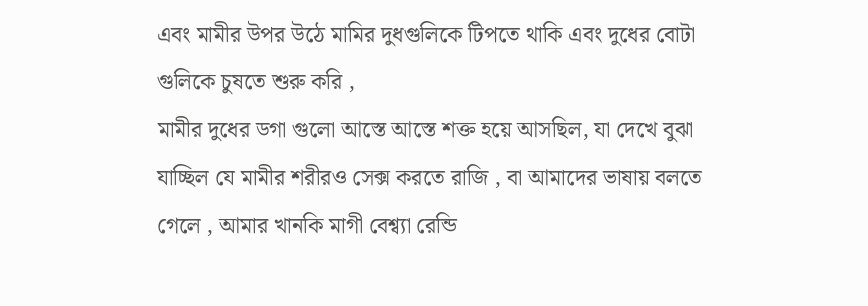এবং মামীর উপর উঠে মামির দুধগুলিকে টিপতে থাকি এবং দুধের বোটা গুলিকে চুষতে শুরু করি ,
মামীর দুধের ডগা গুলো আস্তে আস্তে শক্ত হয়ে আসছিল, যা দেখে বুঝা যাচ্ছিল যে মামীর শরীরও সেক্স করতে রাজি , বা আমাদের ভাষায় বলতে গেলে , আমার খানকি মাগী বেশ্ব্যা রেন্ডি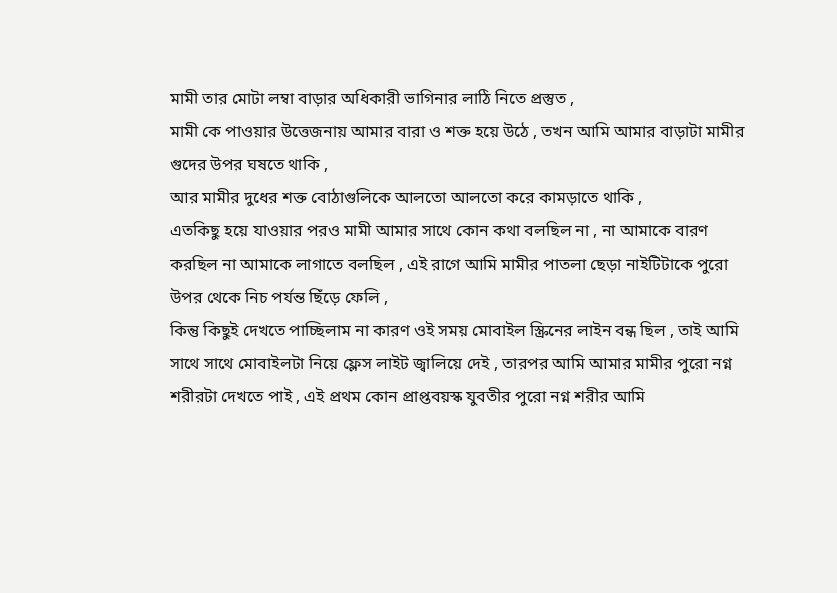মামী তার মোটা লম্বা বাড়ার অধিকারী ভাগিনার লাঠি নিতে প্রস্তুত ,
মামী কে পাওয়ার উত্তেজনায় আমার বারা ও শক্ত হয়ে উঠে , তখন আমি আমার বাড়াটা মামীর গুদের উপর ঘষতে থাকি ,
আর মামীর দুধের শক্ত বোঠাগুলিকে আলতো আলতো করে কামড়াতে থাকি ,
এতকিছু হয়ে যাওয়ার পরও মামী আমার সাথে কোন কথা বলছিল না , না আমাকে বারণ করছিল না আমাকে লাগাতে বলছিল , এই রাগে আমি মামীর পাতলা ছেড়া নাইটিটাকে পুরো উপর থেকে নিচ পর্যন্ত ছিঁড়ে ফেলি ,
কিন্তু কিছুই দেখতে পাচ্ছিলাম না কারণ ওই সময় মোবাইল স্ক্রিনের লাইন বন্ধ ছিল , তাই আমি সাথে সাথে মোবাইলটা নিয়ে ফ্লেস লাইট জ্বালিয়ে দেই , তারপর আমি আমার মামীর পুরো নগ্ন শরীরটা দেখতে পাই , এই প্রথম কোন প্রাপ্তবয়স্ক যুবতীর পুরো নগ্ন শরীর আমি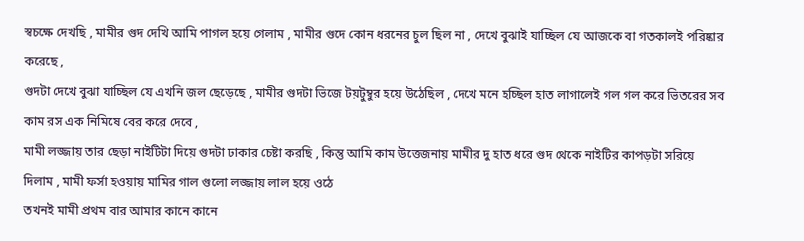স্বচক্ষে দেখছি , মামীর গুদ দেখি আমি পাগল হয়ে গেলাম , মামীর গুদে কোন ধরনের চুল ছিল না , দেখে বুঝাই যাচ্ছিল যে আজকে বা গতকালই পরিষ্কার করেছে ,
গুদটা দেখে বুঝা যাচ্ছিল যে এখনি জল ছেড়েছে , মামীর গুদটা ভিজে টয়টুম্বুর হয়ে উঠেছিল , দেখে মনে হচ্ছিল হাত লাগালেই গল গল করে ভিতরের সব কাম রস এক নিমিষে বের করে দেবে ,
মামী লজ্জায় তার ছেড়া নাইটিটা দিয়ে গুদটা ঢাকার চেষ্টা করছি , কিন্তু আমি কাম উত্তেজনায় মামীর দু হাত ধরে গুদ থেকে নাইটির কাপড়টা সরিয়ে দিলাম , মামী ফর্সা হওয়ায় মামির গাল গুলো লজ্জায় লাল হয়ে ওঠে
তখনই মামী প্রথম বার আমার কানে কানে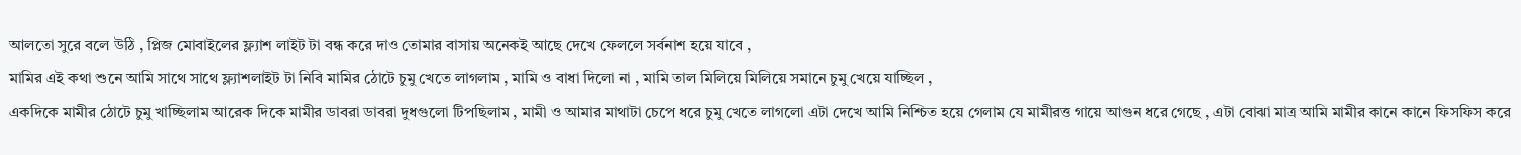আলতো সুরে বলে উঠি , প্লিজ মোবাইলের ফ্ল্যাশ লাইট টা বন্ধ করে দাও তোমার বাসায় অনেকই আছে দেখে ফেললে সর্বনাশ হয়ে যাবে ,
মামির এই কথা শুনে আমি সাথে সাথে ফ্ল্যাশলাইট টা নিবি মামির ঠোটে চুমু খেতে লাগলাম , মামি ও বাধা দিলো না , মামি তাল মিলিয়ে মিলিয়ে সমানে চুমু খেয়ে যাচ্ছিল ,
একদিকে মামীর ঠোটে চুমু খাচ্ছিলাম আরেক দিকে মামীর ডাবরা ডাবরা দুধগুলো টিপছিলাম , মামী ও আমার মাথাটা চেপে ধরে চুমু খেতে লাগলো এটা দেখে আমি নিশ্চিত হয়ে গেলাম যে মামীরত্ত গায়ে আগুন ধরে গেছে , এটা বোঝা মাত্র আমি মামীর কানে কানে ফিসফিস করে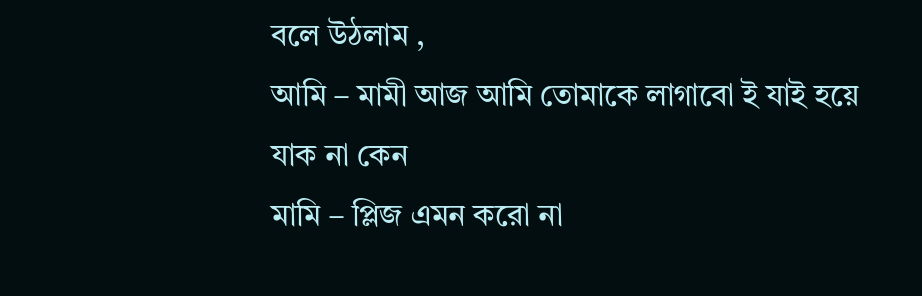বলে উঠলাম ,
আমি – মামী আজ আমি তোমাকে লাগাবো ই যাই হয়ে যাক না কেন
মামি – প্লিজ এমন করো না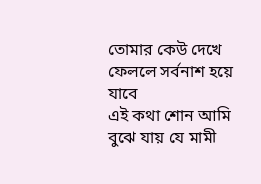তোমার কেউ দেখে ফেললে সর্বনাশ হয়ে যাবে
এই কথা শোন আমি বুঝে যায় যে মামী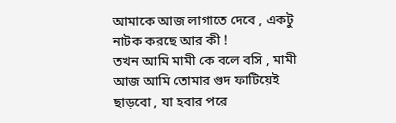আমাকে আজ লাগাতে দেবে , একটু নাটক করছে আর কী !
তখন আমি মামী কে বলে বসি , মামী আজ আমি তোমার গুদ ফাটিয়েই ছাড়বো , যা হবার পরে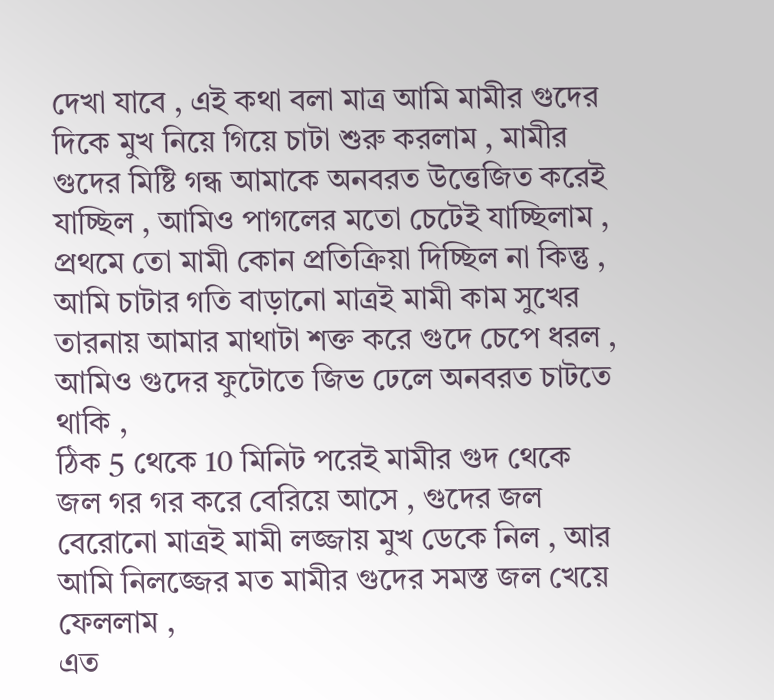দেখা যাবে , এই কথা বলা মাত্র আমি মামীর গুদের দিকে মুখ নিয়ে গিয়ে চাটা শুরু করলাম , মামীর গুদের মিষ্টি গন্ধ আমাকে অনবরত উত্তেজিত করেই যাচ্ছিল , আমিও পাগলের মতো চেটেই যাচ্ছিলাম ,
প্রথমে তো মামী কোন প্রতিক্রিয়া দিচ্ছিল না কিন্তু , আমি চাটার গতি বাড়ানো মাত্রই মামী কাম সুখের তারনায় আমার মাথাটা শক্ত করে গুদে চেপে ধরল , আমিও গুদের ফুটোতে জিভ ঢেলে অনবরত চাটতে থাকি ,
ঠিক 5 থেকে 10 মিনিট পরেই মামীর গুদ থেকে জল গর গর করে বেরিয়ে আসে , গুদের জল বেরোনো মাত্রই মামী লজ্জায় মুখ ডেকে নিল , আর আমি নিলজ্জের মত মামীর গুদের সমস্ত জল খেয়ে ফেললাম ,
এত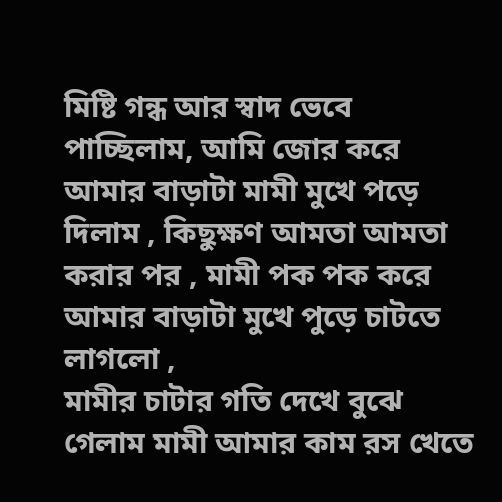মিষ্টি গন্ধ আর স্বাদ ভেবে পাচ্ছিলাম, আমি জোর করে আমার বাড়াটা মামী মুখে পড়ে দিলাম , কিছুক্ষণ আমতা আমতা করার পর , মামী পক পক করে আমার বাড়াটা মুখে পুড়ে চাটতে লাগলো ,
মামীর চাটার গতি দেখে বুঝে গেলাম মামী আমার কাম রস খেতে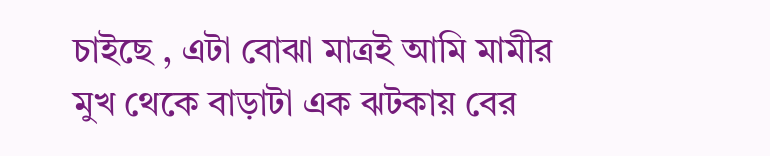চাইছে , এটা বোঝা মাত্রই আমি মামীর মুখ থেকে বাড়াটা এক ঝটকায় বের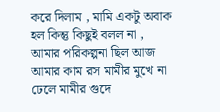করে দিলাম , মামি একটু অবাক হল কিন্তু কিছুই বলল না , আমার পরিকল্পনা ছিল আজ আমার কাম রস মামীর মুখে না ঢেলে মামীর গুদে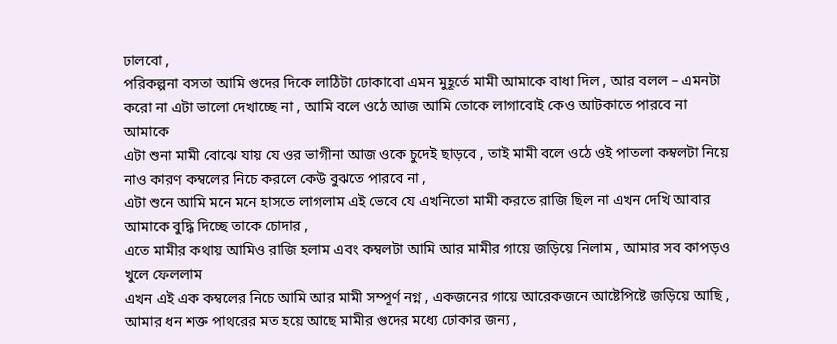ঢালবো ,
পরিকল্পনা বসতা আমি গুদের দিকে লাঠিটা ঢোকাবো এমন মুহূর্তে মামী আমাকে বাধা দিল , আর বলল – এমনটা করো না এটা ভালো দেখাচ্ছে না , আমি বলে ওঠে আজ আমি তোকে লাগাবোই কেও আটকাতে পারবে না আমাকে
এটা শুনা মামী বোঝে যায় যে ওর ভাগীনা আজ ওকে চুদেই ছাড়বে , তাই মামী বলে ওঠে ওই পাতলা কম্বলটা নিয়ে নাও কারণ কম্বলের নিচে করলে কেউ বুঝতে পারবে না ,
এটা শুনে আমি মনে মনে হাসতে লাগলাম এই ভেবে যে এখনিতো মামী করতে রাজি ছিল না এখন দেখি আবার আমাকে বুদ্ধি দিচ্ছে তাকে চোদার ,
এতে মামীর কথায় আমিও রাজি হলাম এবং কম্বলটা আমি আর মামীর গায়ে জড়িয়ে নিলাম , আমার সব কাপড়ও খুলে ফেললাম
এখন এই এক কম্বলের নিচে আমি আর মামী সম্পূর্ণ নগ্ন , একজনের গায়ে আরেকজনে আষ্টেপিষ্টে জড়িয়ে আছি , আমার ধন শক্ত পাথরের মত হয়ে আছে মামীর গুদের মধ্যে ঢোকার জন্য ,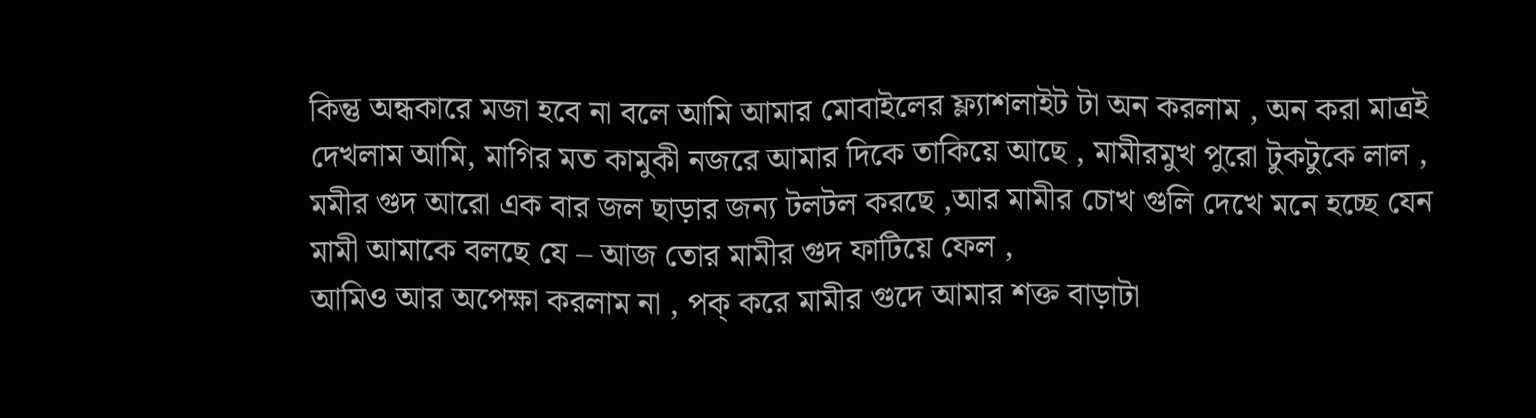কিন্তু অন্ধকারে মজা হবে না বলে আমি আমার মোবাইলের ফ্ল্যাশলাইট টা অন করলাম , অন করা মাত্রই দেখলাম আমি, মাগির মত কামুকী নজরে আমার দিকে তাকিয়ে আছে , মামীরমুখ পুরো টুকটুকে লাল ,
মমীর গুদ আরো এক বার জল ছাড়ার জন্য টলটল করছে ,আর মামীর চোখ গুলি দেখে মনে হচ্ছে যেন মামী আমাকে বলছে যে – আজ তোর মামীর গুদ ফাটিয়ে ফেল ,
আমিও আর অপেক্ষা করলাম না , পক্ করে মামীর গুদে আমার শক্ত বাড়াটা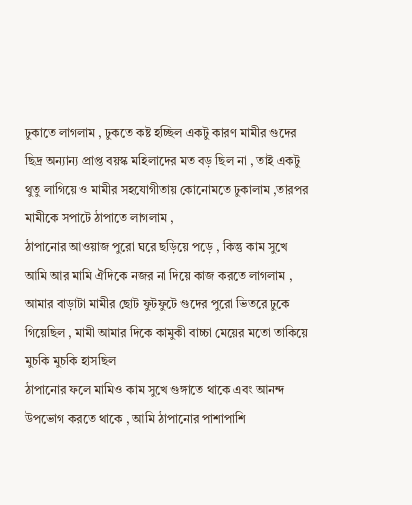ঢুকাতে লাগলাম , ঢুকতে কষ্ট হচ্ছিল একটু কারণ মামীর গুদের ছিদ্র অন্যান্য প্রাপ্ত বয়স্ক মহিলাদের মত বড় ছিল না , তাই একটু থুতু লাগিয়ে ও মামীর সহযোগীতায় কোনোমতে ঢুকালাম ,তারপর মামীকে সপাটে ঠাপাতে লাগলাম ,
ঠাপানোর আওয়াজ পুরো ঘরে ছড়িয়ে পড়ে , কিন্তু কাম সুখে আমি আর মামি ঐদিকে নজর না দিয়ে কাজ করতে লাগলাম , আমার বাড়াটা মামীর ছোট ফুটফুটে গুদের পুরো ভিতরে ঢুকে গিয়েছিল , মামী আমার দিকে কামুকী বাচ্চা মেয়ের মতো তাকিয়ে মুচকি মুচকি হাসছিল
ঠাপানোর ফলে মামিও কাম সুখে গুঙ্গাতে থাকে এবং আনন্দ উপভোগ করতে থাকে , আমি ঠাপানোর পাশাপাশি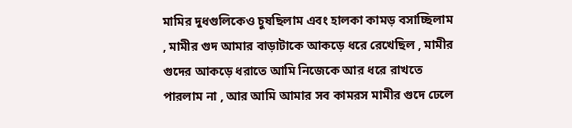মামির দুধগুলিকেও চুষছিলাম এবং হালকা কামড় বসাচ্ছিলাম , মামীর গুদ আমার বাড়াটাকে আকড়ে ধরে রেখেছিল , মামীর গুদের আকড়ে ধরাতে আমি নিজেকে আর ধরে রাখতে পারলাম না , আর আমি আমার সব কামরস মামীর গুদে ঢেলে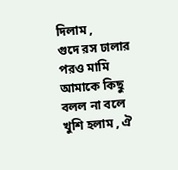দিলাম ,
গুদে রস ঢালার পরও মামি আমাকে কিছু বলল না বলে খুশি হলাম , ঐ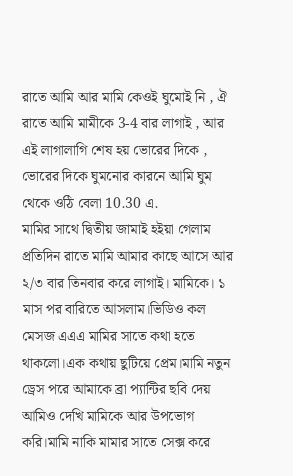রাতে আমি আর মামি কেওই ঘুমোই নি , ঐ রাতে আমি মামীকে 3-4 বার লাগাই , আর এই লাগালাগি শেষ হয় ভোরের দিকে , ভোরের দিকে ঘুমনোর কারনে আমি ঘুম থেকে ওঠি বেলা 10.30 এ.
মামির সাথে দ্বিতীয় জামাই হইয়া গেলাম প্রতিদিন রাতে মামি আমার কাছে আসে আর ২/৩ বার তিনবার করে লাগাই। মামিকে। ১ মাস পর বারিতে আসলাম।ভিডিও কল মেসজ এএএ মামির সাতে কথা হতে থাকলো।এক কথায় ছুটিয়ে প্রেম।মামি নতুন ড্রেস পরে আমাকে ব্রা প্যান্টির ছবি দেয় আমিও দেখি মামিকে আর উপভোগ করি।মামি নাকি মামার সাতে সেক্স করে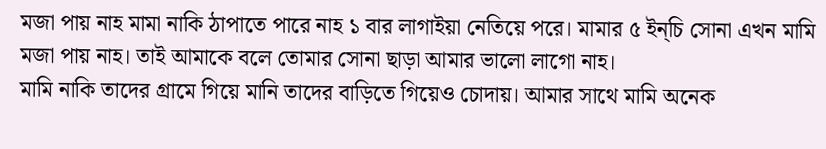মজা পায় নাহ মামা নাকি ঠাপাতে পারে নাহ ১ বার লাগাইয়া নেতিয়ে পরে। মামার ৫ ইন্চি সোনা এখন মামি মজা পায় নাহ। তাই আমাকে বলে তোমার সোনা ছাড়া আমার ভালো লাগো নাহ।
মামি নাকি তাদের গ্রামে গিয়ে মানি তাদের বাড়িতে গিয়েও চোদায়। আমার সাথে মামি অনেক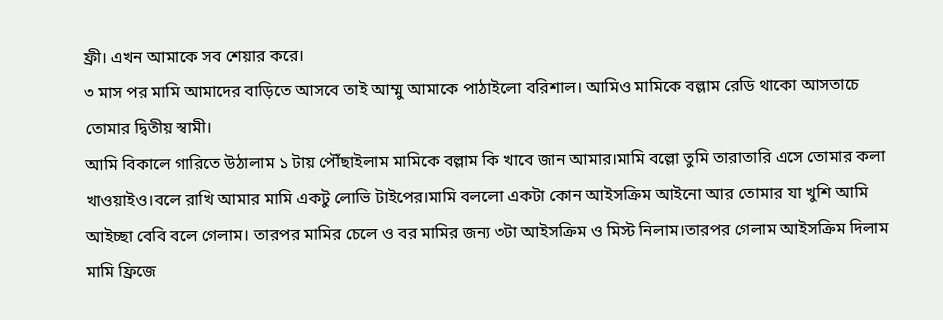ফ্রী। এখন আমাকে সব শেয়ার করে।
৩ মাস পর মামি আমাদের বাড়িতে আসবে তাই আম্মু আমাকে পাঠাইলো বরিশাল। আমিও মামিকে বল্লাম রেডি থাকো আসতাচে তোমার দ্বিতীয় স্বামী।
আমি বিকালে গারিতে উঠালাম ১ টায় পৌঁছাইলাম মামিকে বল্লাম কি খাবে জান আমার।মামি বল্লো তুমি তারাতারি এসে তোমার কলা খাওয়াইও।বলে রাখি আমার মামি একটু লোভি টাইপের।মামি বললো একটা কোন আইসক্রিম আইনো আর তোমার যা খুশি আমি আইচ্ছা বেবি বলে গেলাম। তারপর মামির চেলে ও বর মামির জন্য ৩টা আইসক্রিম ও মিস্ট নিলাম।তারপর গেলাম আইসক্রিম দিলাম মামি ফ্রিজে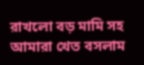রাখলো বড় মামি সহ আমারা খেত বসলাম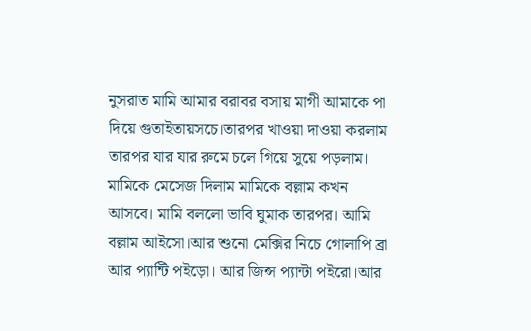নুসরাত মামি আমার বরাবর বসায় মাগী আমাকে পা দিয়ে গুতাইতায়সচে।তারপর খাওয়া দাওয়া করলাম তারপর যার যার রুমে চলে গিয়ে সুয়ে পড়লাম। মামিকে মেসেজ দিলাম মামিকে বল্লাম কখন আসবে। মামি বললো ভাবি ঘুমাক তারপর। আমি বল্লাম আইসো।আর শুনো মেক্সির নিচে গোলাপি ব্রা আর প্যান্টি পইড়ো। আর জিন্স প্যান্টা পইরো।আর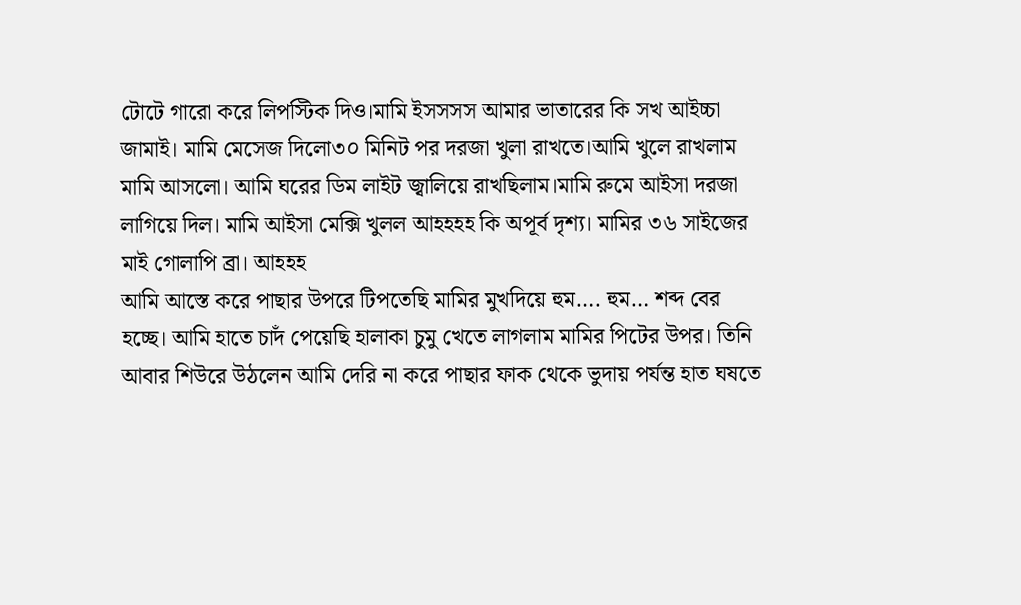টোটে গারো করে লিপস্টিক দিও।মামি ইসসসস আমার ভাতারের কি সখ আইচ্চা জামাই। মামি মেসেজ দিলো৩০ মিনিট পর দরজা খুলা রাখতে।আমি খুলে রাখলাম মামি আসলো। আমি ঘরের ডিম লাইট জ্বালিয়ে রাখছিলাম।মামি রুমে আইসা দরজা লাগিয়ে দিল। মামি আইসা মেক্সি খুলল আহহহহ কি অপূর্ব দৃশ্য। মামির ৩৬ সাইজের মাই গোলাপি ব্রা। আহহহ
আমি আস্তে করে পাছার উপরে টিপতেছি মামির মুখদিয়ে হুম…. হুম… শব্দ বের হচ্ছে। আমি হাতে চাদঁ পেয়েছি হালাকা চুমু খেতে লাগলাম মামির পিটের উপর। তিনি আবার শিউরে উঠলেন আমি দেরি না করে পাছার ফাক থেকে ভুদায় পর্যন্ত হাত ঘষতে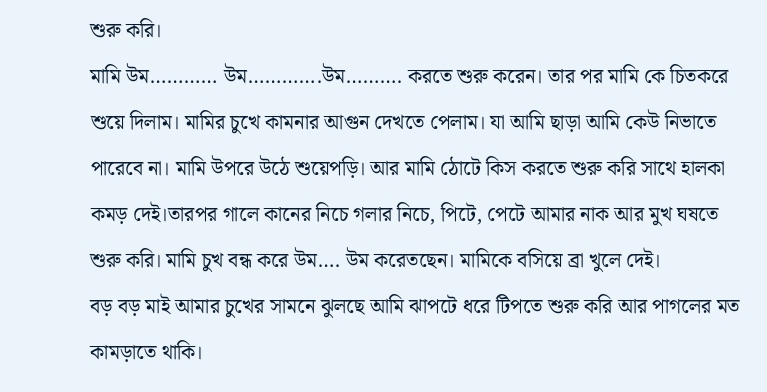শুরু করি।
মামি উম………… উম………….উম………. করতে শুরু করেন। তার পর মামি কে চিতকরে শুয়ে দিলাম। মামির চুখে কামনার আগুন দেখতে পেলাম। যা আমি ছাড়া আমি কেউ নিভাতে পারেবে না। মামি উপরে উঠে শুয়েপড়ি। আর মামি ঠোটে কিস করতে শুরু করি সাথে হালকা কমড় দেই।তারপর গালে কানের নিচে গলার নিচে, পিটে, পেটে আমার নাক আর মুখ ঘষতে শুরু করি। মামি চুখ বন্ধ করে উম…. উম করেতছেন। মামিকে বসিয়ে ব্রা খুলে দেই।
বড় বড় মাই আমার চুখের সামনে ঝুলছে আমি ঝাপটে ধরে টিপতে শুরু করি আর পাগলের মত কামড়াতে থাকি।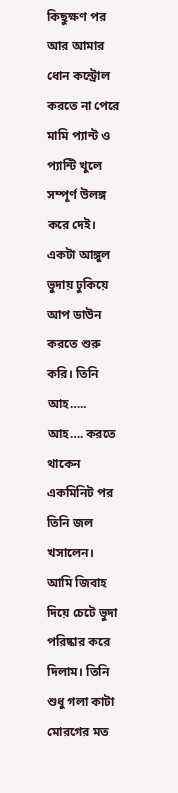কিছুক্ষণ পর আর আমার ধোন কন্ট্রোল করতে না পেরে মামি প্যান্ট ও প্যান্টি খুলে সম্পূর্ণ উলঙ্গ করে দেই। একটা আঙ্গুল ভুদায় ঢুকিয়ে আপ ডাউন করতে শুরু করি। তিনি আহ….. আহ…. করতে থাকেন একমিনিট পর তিনি জল খসালেন। আমি জিবাহ দিয়ে চেটে ভুদা পরিষ্কার করে দিলাম। তিনি শুধু গলা কাটা মোরগের মত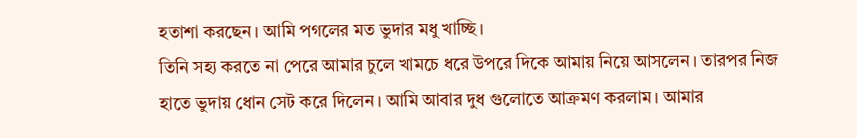হতাশা করছেন। আমি পগলের মত ভুদার মধু খাচ্ছি।
তিনি সহ্য করতে না পেরে আমার চুলে খামচে ধরে উপরে দিকে আমায় নিয়ে আসলেন। তারপর নিজ হাতে ভুদায় ধোন সেট করে দিলেন। আমি আবার দুধ গুলোতে আক্রমণ করলাম। আমার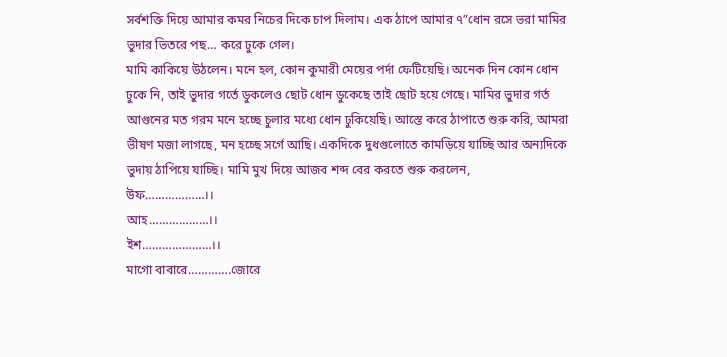সর্বশক্তি দিয়ে আমার কমর নিচের দিকে চাপ দিলাম। এক ঠাপে আমার ৭”ধোন রসে ভরা মামির ভুদার ভিতরে পছ… করে ঢুকে গেল।
মামি কাকিয়ে উঠলেন। মনে হল, কোন কুমারী মেয়ের পর্দা ফেটিয়েছি। অনেক দিন কোন ধোন ঢুকে নি, তাই ভুদার গর্তে ডুকলেও ছোট ধোন ডুকেছে তাই ছোট হয়ে গেছে। মামির ভুদার গর্ত আগুনের মত গরম মনে হচ্ছে চুলার মধ্যে ধোন ঢুকিয়েছি। আস্তে করে ঠাপাতে শুরু করি, আমরা ভীষণ মজা লাগছে, মন হচ্ছে সর্গে আছি। একদিকে দুধগুলোতে কামড়িয়ে যাচ্ছি আর অন্যদিকে ভুদায় ঠাপিয়ে যাচ্ছি। মামি মুখ দিয়ে আজব শব্দ বের করতে শুরু করলেন,
উফ………………।।
আহ………………।।
ইশ…………………।।
মাগো বাবারে………….জোরে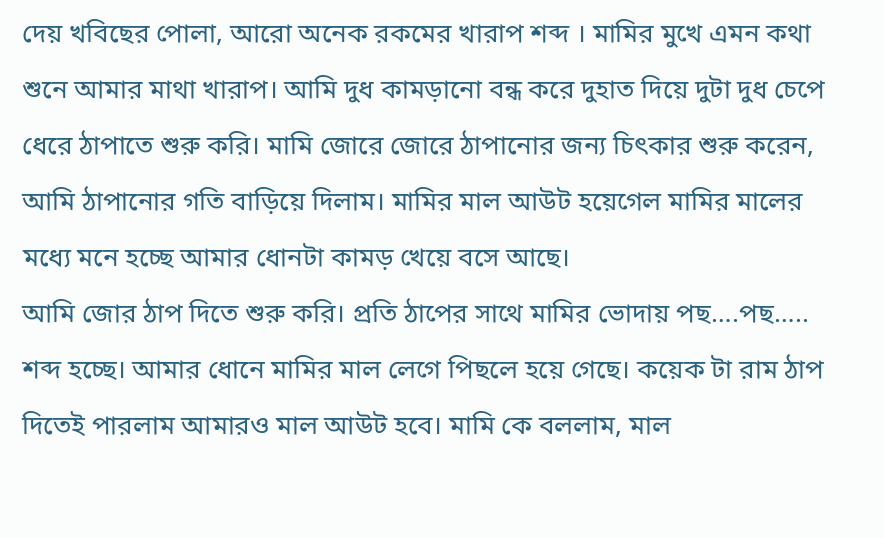দেয় খবিছের পোলা, আরো অনেক রকমের খারাপ শব্দ । মামির মুখে এমন কথা শুনে আমার মাথা খারাপ। আমি দুধ কামড়ানো বন্ধ করে দুহাত দিয়ে দুটা দুধ চেপে ধেরে ঠাপাতে শুরু করি। মামি জোরে জোরে ঠাপানোর জন্য চিৎকার শুরু করেন, আমি ঠাপানোর গতি বাড়িয়ে দিলাম। মামির মাল আউট হয়েগেল মামির মালের মধ্যে মনে হচ্ছে আমার ধোনটা কামড় খেয়ে বসে আছে।
আমি জোর ঠাপ দিতে শুরু করি। প্রতি ঠাপের সাথে মামির ভোদায় পছ….পছ….. শব্দ হচ্ছে। আমার ধোনে মামির মাল লেগে পিছলে হয়ে গেছে। কয়েক টা রাম ঠাপ দিতেই পারলাম আমারও মাল আউট হবে। মামি কে বললাম, মাল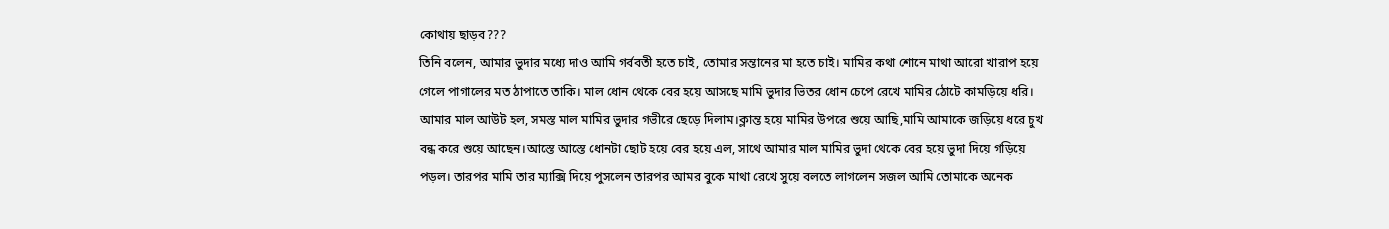কোথায় ছাড়ব???
তিনি বলেন, আমার ভুদার মধ্যে দাও আমি গর্ববতী হতে চাই, তোমার সন্তানের মা হতে চাই। মামির কথা শোনে মাথা আরো খারাপ হয়ে গেলে পাগালের মত ঠাপাতে তাকি। মাল ধোন থেকে বের হয়ে আসছে মামি ভুদার ভিতর ধোন চেপে রেখে মামির ঠোটে কামড়িয়ে ধরি।
আমার মাল আউট হল, সমস্ত মাল মামির ভুদার গভীরে ছেড়ে দিলাম।ক্লান্ত হয়ে মামির উপরে শুয়ে আছি,মামি আমাকে জড়িয়ে ধরে চুখ বন্ধ করে শুয়ে আছেন।আস্তে আস্তে ধোনটা ছোট হয়ে বের হয়ে এল, সাথে আমার মাল মামির ভুদা থেকে বের হয়ে ভুদা দিয়ে গড়িয়ে পড়ল। তারপর মামি তার ম্যাক্সি দিয়ে পুসলেন তারপর আমর বুকে মাথা রেখে সুয়ে বলতে লাগলেন সজল আমি তোমাকে অনেক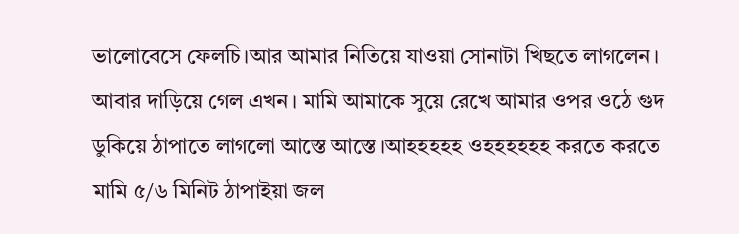ভালোবেসে ফেলচি।আর আমার নিতিয়ে যাওয়া সোনাটা খিছতে লাগলেন। আবার দাড়িয়ে গেল এখন। মামি আমাকে সুয়ে রেখে আমার ওপর ওঠে গুদ ডুকিয়ে ঠাপাতে লাগলো আস্তে আস্তে।আহহহহহ ওহহহহহহ করতে করতে মামি ৫/৬ মিনিট ঠাপাইয়া জল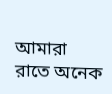আমারা রাতে অনেক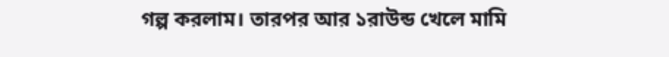গল্প করলাম। তারপর আর ১রাউন্ড খেলে মামি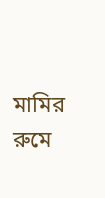মামির রুমে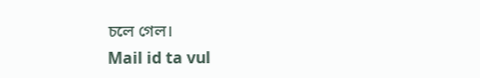চলে গেল।
Mail id ta vul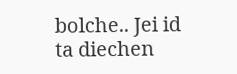bolche.. Jei id ta diechen